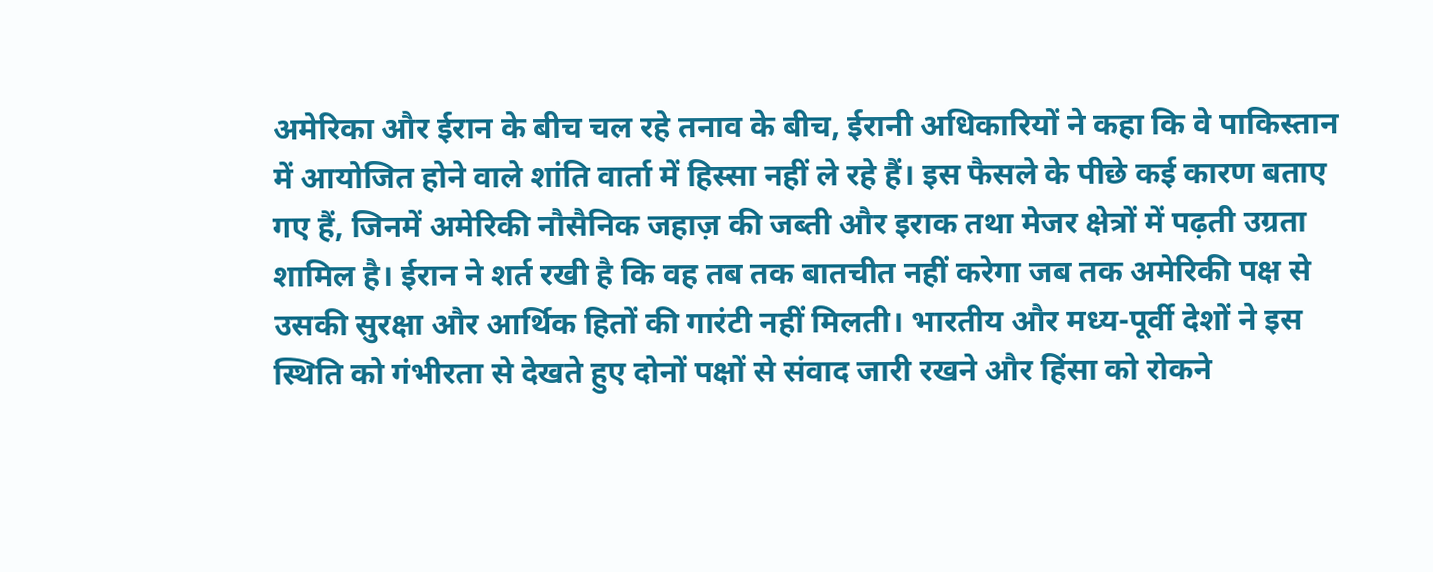अमेरिका और ईरान के बीच चल रहे तनाव के बीच, ईरानी अधिकारियों ने कहा कि वे पाकिस्तान में आयोजित होने वाले शांति वार्ता में हिस्सा नहीं ले रहे हैं। इस फैसले के पीछे कई कारण बताए गए हैं, जिनमें अमेरिकी नौसैनिक जहाज़ की जब्ती और इराक तथा मेजर क्षेत्रों में पढ़ती उग्रता शामिल है। ईरान ने शर्त रखी है कि वह तब तक बातचीत नहीं करेगा जब तक अमेरिकी पक्ष से उसकी सुरक्षा और आर्थिक हितों की गारंटी नहीं मिलती। भारतीय और मध्य-पूर्वी देशों ने इस स्थिति को गंभीरता से देखते हुए दोनों पक्षों से संवाद जारी रखने और हिंसा को रोकने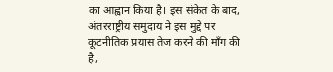का आह्वान किया है। इस संकेत के बाद, अंतरराष्ट्रीय समुदाय ने इस मुद्दे पर कूटनीतिक प्रयास तेज करने की माँग की है,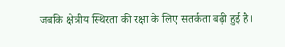जबकि क्षेत्रीय स्थिरता की रक्षा के लिए सतर्कता बढ़ी हुई है।